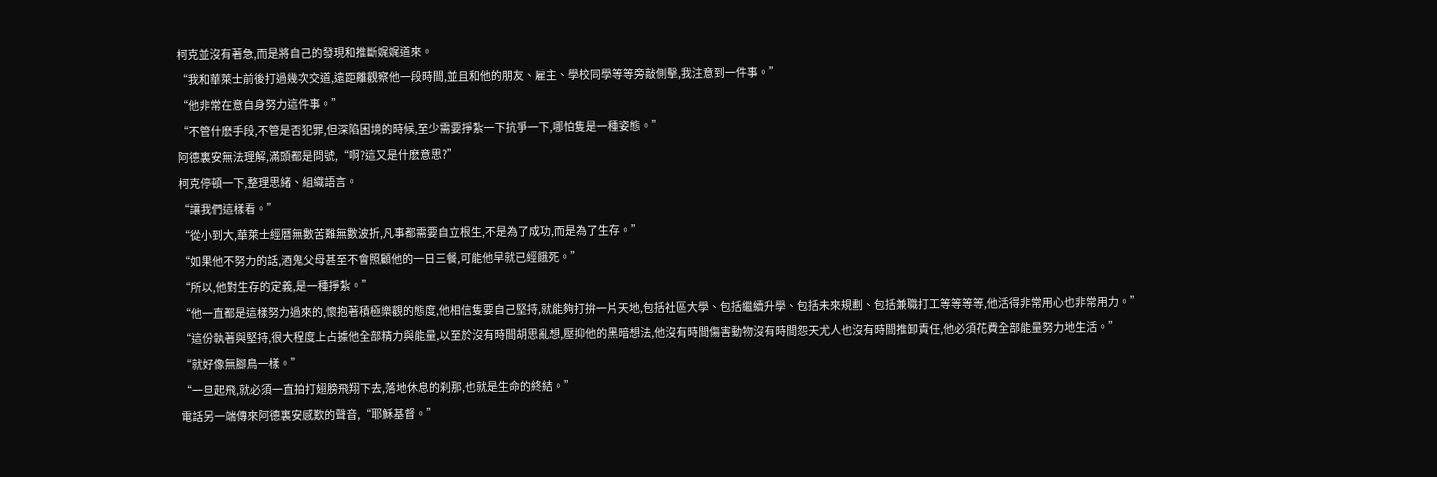柯克並沒有著急,而是將自己的發現和推斷娓娓道來。
“我和華萊士前後打過幾次交道,遠距離觀察他一段時間,並且和他的朋友、雇主、學校同學等等旁敲側擊,我注意到一件事。”
“他非常在意自身努力這件事。”
“不管什麽手段,不管是否犯罪,但深陷困境的時候,至少需要掙紮一下抗爭一下,哪怕隻是一種姿態。”
阿德裏安無法理解,滿頭都是問號,“啊?這又是什麽意思?”
柯克停頓一下,整理思緒、組織語言。
“讓我們這樣看。”
“從小到大,華萊士經曆無數苦難無數波折,凡事都需要自立根生,不是為了成功,而是為了生存。”
“如果他不努力的話,酒鬼父母甚至不會照顧他的一日三餐,可能他早就已經餓死。”
“所以,他對生存的定義,是一種掙紮。”
“他一直都是這樣努力過來的,懷抱著積極樂觀的態度,他相信隻要自己堅持,就能夠打拚一片天地,包括社區大學、包括繼續升學、包括未來規劃、包括兼職打工等等等等,他活得非常用心也非常用力。”
“這份執著與堅持,很大程度上占據他全部精力與能量,以至於沒有時間胡思亂想,壓抑他的黑暗想法,他沒有時間傷害動物沒有時間怨天尤人也沒有時間推卸責任,他必須花費全部能量努力地生活。”
“就好像無腳鳥一樣。”
“一旦起飛,就必須一直拍打翅膀飛翔下去,落地休息的刹那,也就是生命的終結。”
電話另一端傳來阿德裏安感歎的聲音,“耶穌基督。”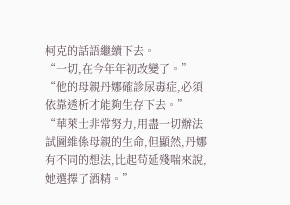柯克的話語繼續下去。
“一切,在今年年初改變了。”
“他的母親丹娜確診尿毒症,必須依靠透析才能夠生存下去。”
“華萊士非常努力,用盡一切辦法試圖維係母親的生命,但顯然,丹娜有不同的想法,比起苟延殘喘來說,她選擇了酒精。”